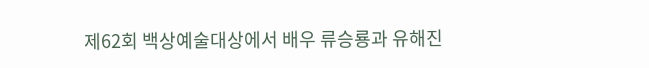제62회 백상예술대상에서 배우 류승룡과 유해진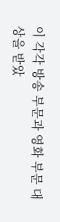이 각각 방송 부문과 영화 부문 대상을 받았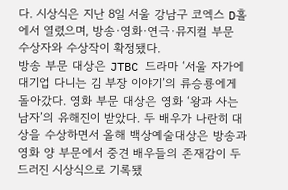다. 시상식은 지난 8일 서울 강남구 코엑스 D홀에서 열렸으며, 방송·영화·연극·뮤지컬 부문 수상자와 수상작이 확정됐다.
방송 부문 대상은 JTBC 드라마 ‘서울 자가에 대기업 다니는 김 부장 이야기’의 류승룡에게 돌아갔다. 영화 부문 대상은 영화 ‘왕과 사는 남자’의 유해진이 받았다. 두 배우가 나란히 대상을 수상하면서 올해 백상예술대상은 방송과 영화 양 부문에서 중견 배우들의 존재감이 두드러진 시상식으로 기록됐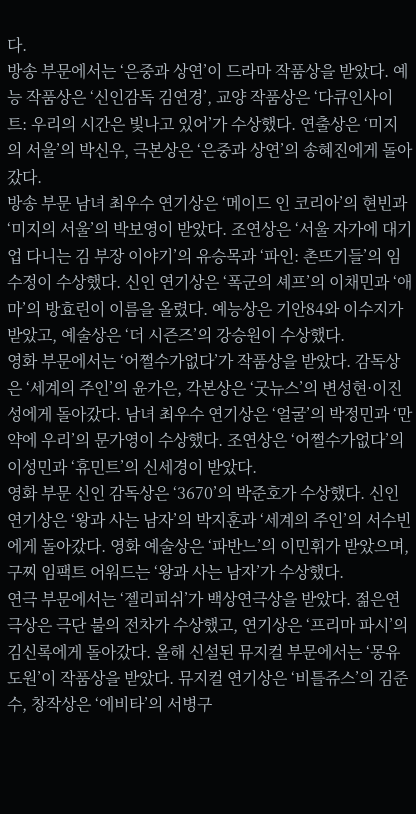다.
방송 부문에서는 ‘은중과 상연’이 드라마 작품상을 받았다. 예능 작품상은 ‘신인감독 김연경’, 교양 작품상은 ‘다큐인사이트: 우리의 시간은 빛나고 있어’가 수상했다. 연출상은 ‘미지의 서울’의 박신우, 극본상은 ‘은중과 상연’의 송혜진에게 돌아갔다.
방송 부문 남녀 최우수 연기상은 ‘메이드 인 코리아’의 현빈과 ‘미지의 서울’의 박보영이 받았다. 조연상은 ‘서울 자가에 대기업 다니는 김 부장 이야기’의 유승목과 ‘파인: 촌뜨기들’의 임수정이 수상했다. 신인 연기상은 ‘폭군의 셰프’의 이채민과 ‘애마’의 방효린이 이름을 올렸다. 예능상은 기안84와 이수지가 받았고, 예술상은 ‘더 시즌즈’의 강승원이 수상했다.
영화 부문에서는 ‘어쩔수가없다’가 작품상을 받았다. 감독상은 ‘세계의 주인’의 윤가은, 각본상은 ‘굿뉴스’의 변성현·이진성에게 돌아갔다. 남녀 최우수 연기상은 ‘얼굴’의 박정민과 ‘만약에 우리’의 문가영이 수상했다. 조연상은 ‘어쩔수가없다’의 이성민과 ‘휴민트’의 신세경이 받았다.
영화 부문 신인 감독상은 ‘3670’의 박준호가 수상했다. 신인 연기상은 ‘왕과 사는 남자’의 박지훈과 ‘세계의 주인’의 서수빈에게 돌아갔다. 영화 예술상은 ‘파반느’의 이민휘가 받았으며, 구찌 임팩트 어워드는 ‘왕과 사는 남자’가 수상했다.
연극 부문에서는 ‘젤리피쉬’가 백상연극상을 받았다. 젊은연극상은 극단 불의 전차가 수상했고, 연기상은 ‘프리마 파시’의 김신록에게 돌아갔다. 올해 신설된 뮤지컬 부문에서는 ‘몽유도원’이 작품상을 받았다. 뮤지컬 연기상은 ‘비틀쥬스’의 김준수, 창작상은 ‘에비타’의 서병구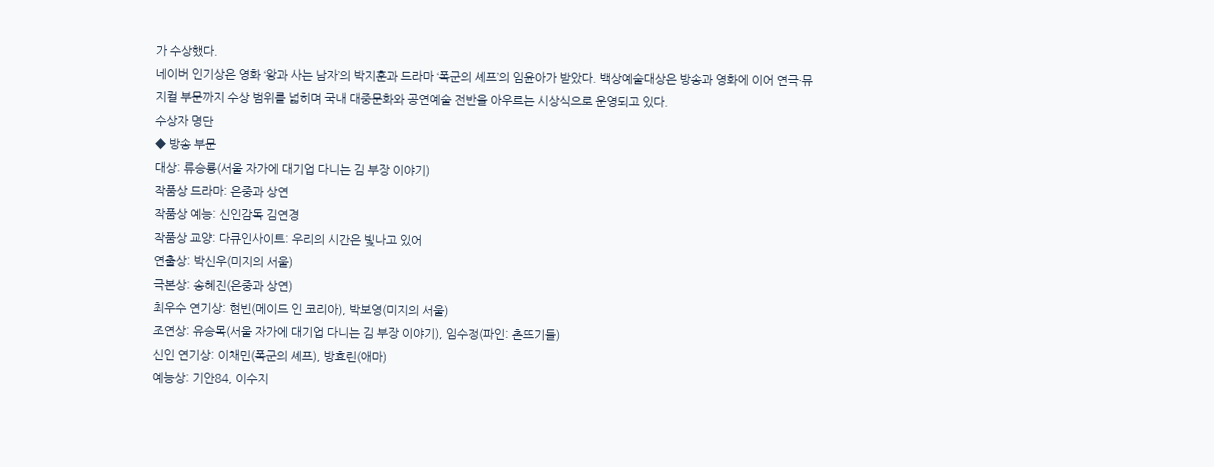가 수상했다.
네이버 인기상은 영화 ‘왕과 사는 남자’의 박지훈과 드라마 ‘폭군의 셰프’의 임윤아가 받았다. 백상예술대상은 방송과 영화에 이어 연극·뮤지컬 부문까지 수상 범위를 넓히며 국내 대중문화와 공연예술 전반을 아우르는 시상식으로 운영되고 있다.
수상자 명단
◆ 방송 부문
대상: 류승룡(서울 자가에 대기업 다니는 김 부장 이야기)
작품상 드라마: 은중과 상연
작품상 예능: 신인감독 김연경
작품상 교양: 다큐인사이트: 우리의 시간은 빛나고 있어
연출상: 박신우(미지의 서울)
극본상: 송혜진(은중과 상연)
최우수 연기상: 현빈(메이드 인 코리아), 박보영(미지의 서울)
조연상: 유승목(서울 자가에 대기업 다니는 김 부장 이야기), 임수정(파인: 촌뜨기들)
신인 연기상: 이채민(폭군의 셰프), 방효린(애마)
예능상: 기안84, 이수지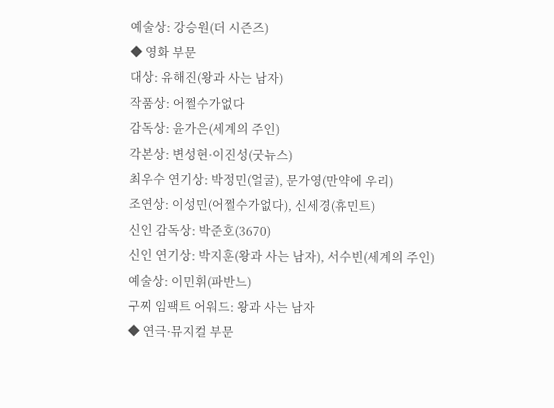예술상: 강승원(더 시즌즈)
◆ 영화 부문
대상: 유해진(왕과 사는 남자)
작품상: 어쩔수가없다
감독상: 윤가은(세계의 주인)
각본상: 변성현·이진성(굿뉴스)
최우수 연기상: 박정민(얼굴), 문가영(만약에 우리)
조연상: 이성민(어쩔수가없다), 신세경(휴민트)
신인 감독상: 박준호(3670)
신인 연기상: 박지훈(왕과 사는 남자), 서수빈(세계의 주인)
예술상: 이민휘(파반느)
구찌 임팩트 어워드: 왕과 사는 남자
◆ 연극·뮤지컬 부문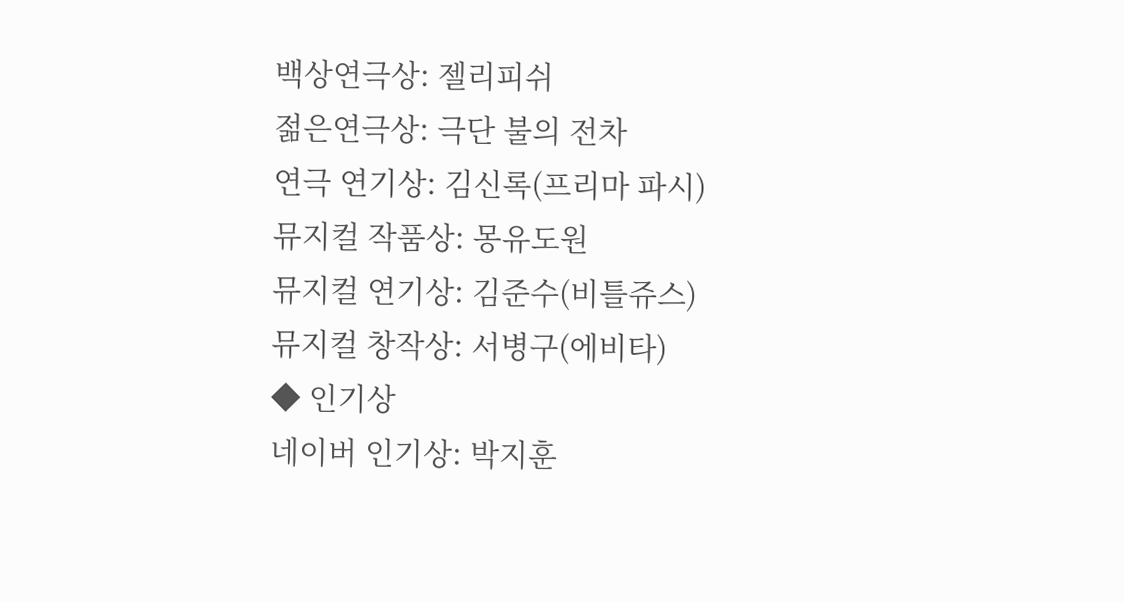백상연극상: 젤리피쉬
젊은연극상: 극단 불의 전차
연극 연기상: 김신록(프리마 파시)
뮤지컬 작품상: 몽유도원
뮤지컬 연기상: 김준수(비틀쥬스)
뮤지컬 창작상: 서병구(에비타)
◆ 인기상
네이버 인기상: 박지훈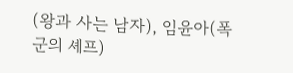(왕과 사는 남자), 임윤아(폭군의 셰프)